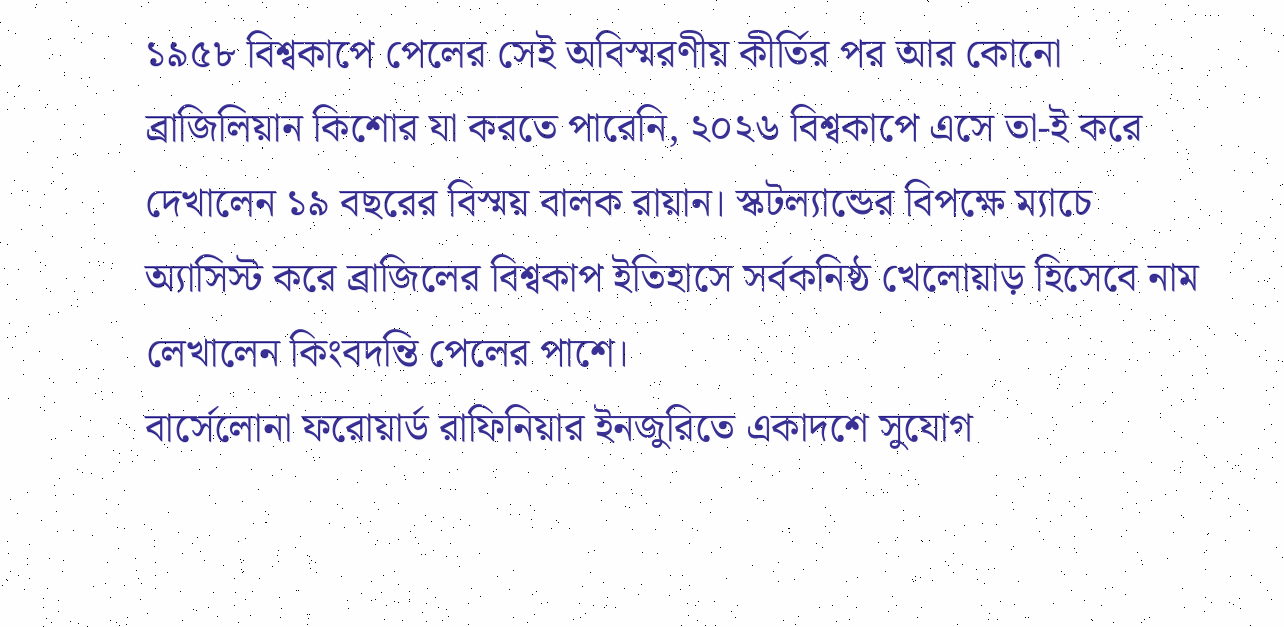১৯৫৮ বিশ্বকাপে পেলের সেই অবিস্মরণীয় কীর্তির পর আর কোনো ব্রাজিলিয়ান কিশোর যা করতে পারেনি, ২০২৬ বিশ্বকাপে এসে তা-ই করে দেখালেন ১৯ বছরের বিস্ময় বালক রায়ান। স্কটল্যান্ডের বিপক্ষে ম্যাচে অ্যাসিস্ট করে ব্রাজিলের বিশ্বকাপ ইতিহাসে সর্বকনিষ্ঠ খেলোয়াড় হিসেবে নাম লেখালেন কিংবদন্তি পেলের পাশে।
বার্সেলোনা ফরোয়ার্ড রাফিনিয়ার ইনজুরিতে একাদশে সুযোগ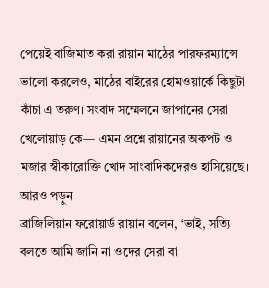পেয়েই বাজিমাত করা রায়ান মাঠের পারফরম্যান্সে ভালো করলেও, মাঠের বাইরের হোমওয়ার্কে কিছুটা কাঁচা এ তরুণ। সংবাদ সম্মেলনে জাপানের সেরা খেলোয়াড় কে— এমন প্রশ্নে রায়ানের অকপট ও মজার স্বীকারোক্তি খোদ সাংবাদিকদেরও হাসিয়েছে।
আরও পড়ুন
ব্রাজিলিয়ান ফরোয়ার্ড রায়ান বলেন, ‘ভাই, সত্যি বলতে আমি জানি না ওদের সেরা বা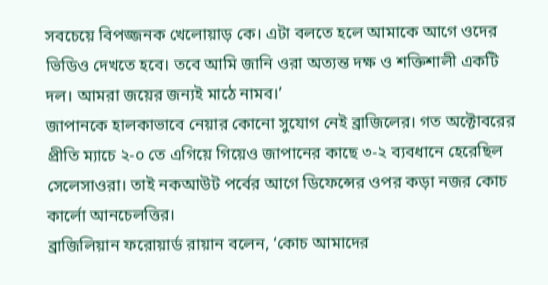সবচেয়ে বিপজ্জনক খেলোয়াড় কে। এটা বলতে হলে আমাকে আগে ওদের ভিডিও দেখতে হবে। তবে আমি জানি ওরা অত্যন্ত দক্ষ ও শক্তিশালী একটি দল। আমরা জয়ের জন্যই মাঠে নামব।’
জাপানকে হালকাভাবে নেয়ার কোনো সুযোগ নেই ব্রাজিলের। গত অক্টোবরের প্রীতি ম্যাচে ২-০ তে এগিয়ে গিয়েও জাপানের কাছে ৩-২ ব্যবধানে হেরেছিল সেলেসাওরা। তাই নকআউট পর্বের আগে ডিফেন্সের ওপর কড়া নজর কোচ কার্লো আনচেলত্তির।
ব্রাজিলিয়ান ফরোয়ার্ড রায়ান বলেন, ‘কোচ আমাদের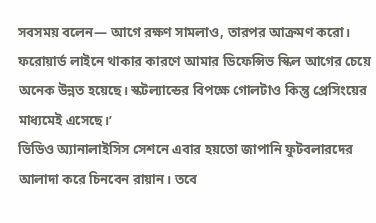সবসময় বলেন— আগে রক্ষণ সামলাও, তারপর আক্রমণ করো। ফরোয়ার্ড লাইনে থাকার কারণে আমার ডিফেন্সিভ স্কিল আগের চেয়ে অনেক উন্নত হয়েছে। স্কটল্যান্ডের বিপক্ষে গোলটাও কিন্তু প্রেসিংয়ের মাধ্যমেই এসেছে।’
ভিডিও অ্যানালাইসিস সেশনে এবার হয়তো জাপানি ফুটবলারদের আলাদা করে চিনবেন রায়ান। তবে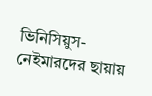ভিনিসিয়ুস-নেইমারদের ছায়ায়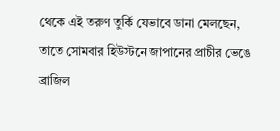থেকে এই তরুণ তুর্কি যেভাবে ডানা মেলছেন, তাতে সোমবার হিউস্টনে জাপানের প্রাচীর ভেঙে ব্রাজিল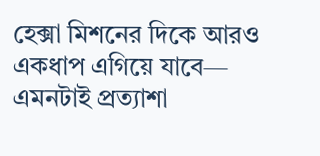হেক্সা মিশনের দিকে আরও একধাপ এগিয়ে যাবে— এমনটাই প্রত্যাশা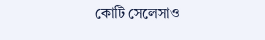কোটি সেলেসাও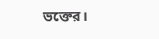ভক্তের।